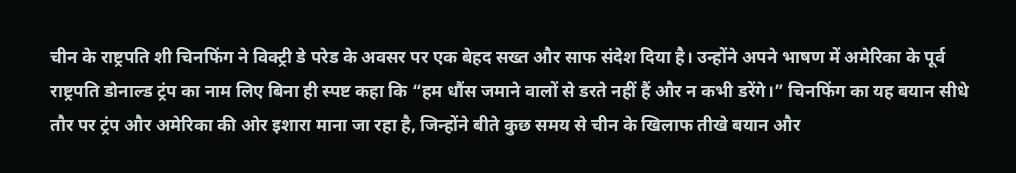चीन के राष्ट्रपति शी चिनफिंग ने विक्ट्री डे परेड के अवसर पर एक बेहद सख्त और साफ संदेश दिया है। उन्होंने अपने भाषण में अमेरिका के पूर्व राष्ट्रपति डोनाल्ड ट्रंप का नाम लिए बिना ही स्पष्ट कहा कि “हम धौंस जमाने वालों से डरते नहीं हैं और न कभी डरेंगे।” चिनफिंग का यह बयान सीधे तौर पर ट्रंप और अमेरिका की ओर इशारा माना जा रहा है, जिन्होंने बीते कुछ समय से चीन के खिलाफ तीखे बयान और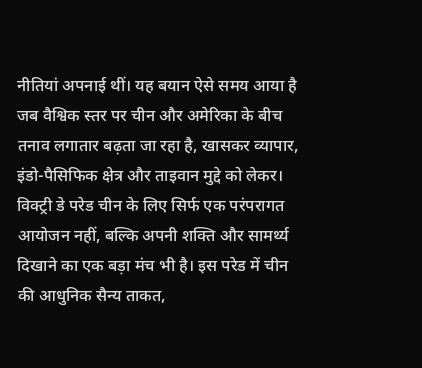नीतियां अपनाई थीं। यह बयान ऐसे समय आया है जब वैश्विक स्तर पर चीन और अमेरिका के बीच तनाव लगातार बढ़ता जा रहा है, खासकर व्यापार, इंडो-पैसिफिक क्षेत्र और ताइवान मुद्दे को लेकर।
विक्ट्री डे परेड चीन के लिए सिर्फ एक परंपरागत आयोजन नहीं, बल्कि अपनी शक्ति और सामर्थ्य दिखाने का एक बड़ा मंच भी है। इस परेड में चीन की आधुनिक सैन्य ताकत,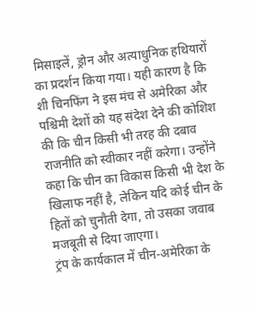मिसाइलें, ड्रोन और अत्याधुनिक हथियारों का प्रदर्शन किया गया। यही कारण है कि शी चिनफिंग ने इस मंच से अमेरिका और पश्चिमी देशों को यह संदेश देने की कोशिश की कि चीन किसी भी तरह की दबाव राजनीति को स्वीकार नहीं करेगा। उन्होंने कहा कि चीन का विकास किसी भी देश के खिलाफ नहीं है, लेकिन यदि कोई चीन के हितों को चुनौती देगा, तो उसका जवाब मजबूती से दिया जाएगा।
ट्रंप के कार्यकाल में चीन-अमेरिका के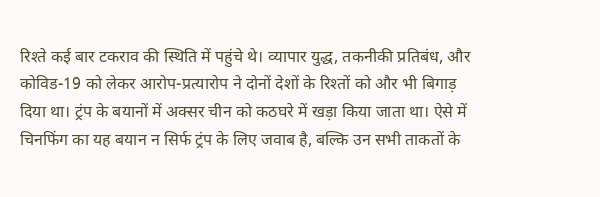रिश्ते कई बार टकराव की स्थिति में पहुंचे थे। व्यापार युद्ध, तकनीकी प्रतिबंध, और कोविड-19 को लेकर आरोप-प्रत्यारोप ने दोनों देशों के रिश्तों को और भी बिगाड़ दिया था। ट्रंप के बयानों में अक्सर चीन को कठघरे में खड़ा किया जाता था। ऐसे में चिनफिंग का यह बयान न सिर्फ ट्रंप के लिए जवाब है, बल्कि उन सभी ताकतों के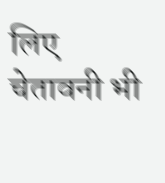लिए चेतावनी भी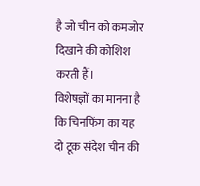है जो चीन को कमजोर दिखाने की कोशिश करती हैं।
विशेषज्ञों का मानना है कि चिनफिंग का यह दो टूक संदेश चीन की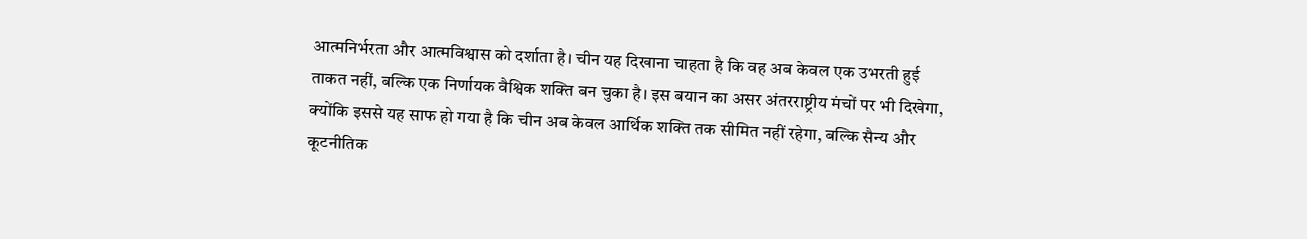आत्मनिर्भरता और आत्मविश्वास को दर्शाता है। चीन यह दिखाना चाहता है कि वह अब केवल एक उभरती हुई ताकत नहीं, बल्कि एक निर्णायक वैश्विक शक्ति बन चुका है। इस बयान का असर अंतरराष्ट्रीय मंचों पर भी दिखेगा, क्योंकि इससे यह साफ हो गया है कि चीन अब केवल आर्थिक शक्ति तक सीमित नहीं रहेगा, बल्कि सैन्य और कूटनीतिक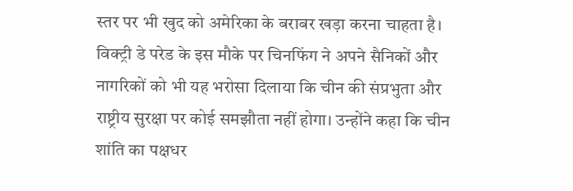स्तर पर भी खुद को अमेरिका के बराबर खड़ा करना चाहता है।
विक्ट्री डे परेड के इस मौके पर चिनफिंग ने अपने सैनिकों और नागरिकों को भी यह भरोसा दिलाया कि चीन की संप्रभुता और राष्ट्रीय सुरक्षा पर कोई समझौता नहीं होगा। उन्होंने कहा कि चीन शांति का पक्षधर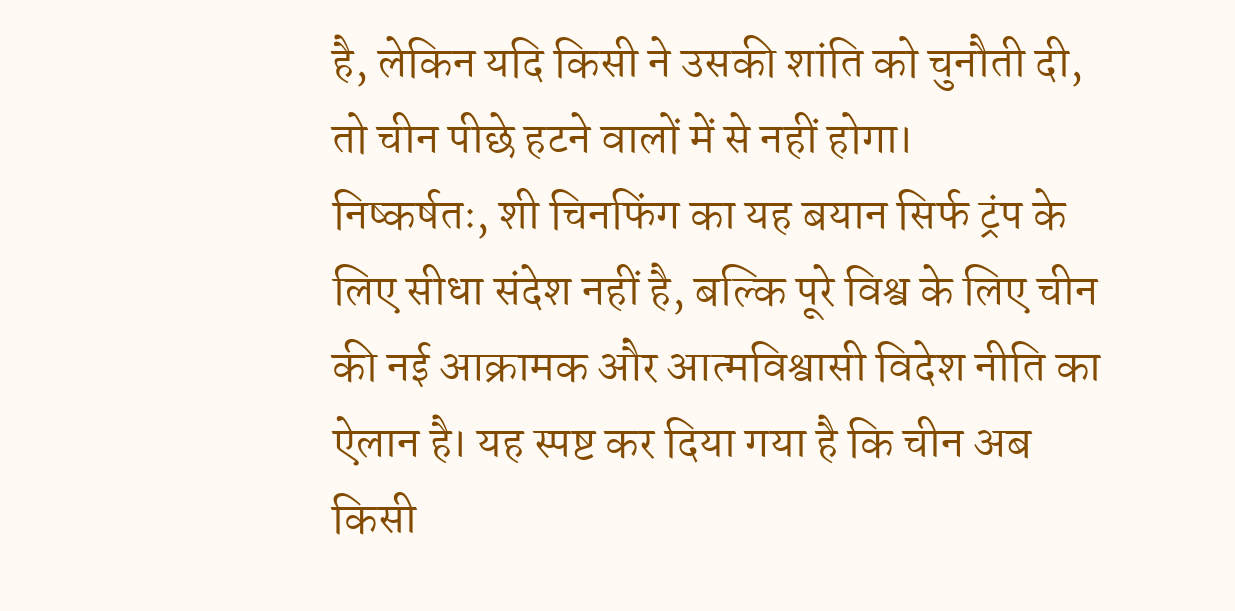है, लेकिन यदि किसी ने उसकी शांति को चुनौती दी, तो चीन पीछे हटने वालों में से नहीं होगा।
निष्कर्षतः, शी चिनफिंग का यह बयान सिर्फ ट्रंप के लिए सीधा संदेश नहीं है, बल्कि पूरे विश्व के लिए चीन की नई आक्रामक और आत्मविश्वासी विदेश नीति का ऐलान है। यह स्पष्ट कर दिया गया है कि चीन अब किसी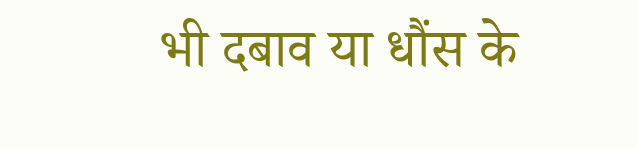भी दबाव या धौंस के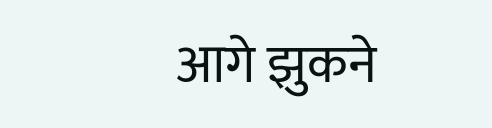आगे झुकने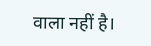वाला नहीं है।